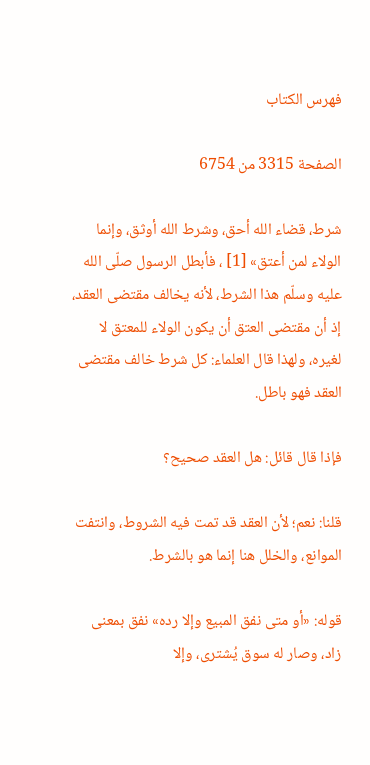فهرس الكتاب

الصفحة 3315 من 6754

شرط، قضاء الله أحق، وشرط الله أوثق، وإنما الولاء لمن أعتق» [1] ، فأبطل الرسول صلّى الله عليه وسلّم هذا الشرط، لأنه يخالف مقتضى العقد، إذ أن مقتضى العتق أن يكون الولاء للمعتق لا لغيره، ولهذا قال العلماء: كل شرط خالف مقتضى العقد فهو باطل.

فإذا قال قائل: هل العقد صحيح؟

قلنا: نعم؛ لأن العقد قد تمت فيه الشروط، وانتفت الموانع، والخلل هنا إنما هو بالشرط.

قوله: «أو متى نفق المبيع وإلا رده» نفق بمعنى زاد، وصار له سوق يُشترى، وإلا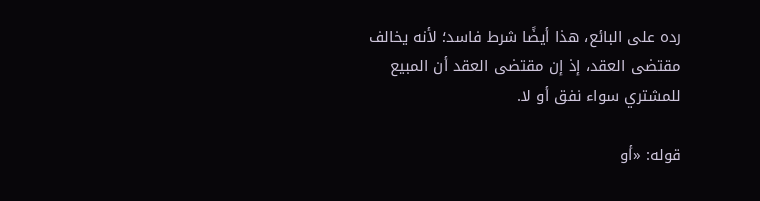رده على البائع، هذا أيضًا شرط فاسد؛ لأنه يخالف مقتضى العقد، إذ إن مقتضى العقد أن المبيع للمشتري سواء نفق أو لا.

قوله: «أو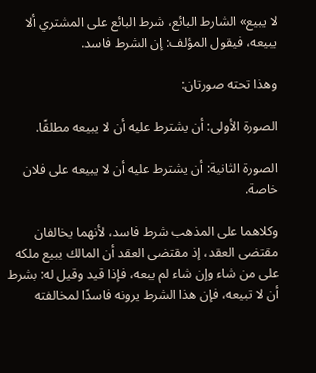لا يبيع» الشارط البائع، شرط البائع على المشتري ألا يبيعه، فيقول المؤلف: إن الشرط فاسد.

وهذا تحته صورتان:

الصورة الأولى: أن يشترط عليه أن لا يبيعه مطلقًا.

الصورة الثانية: أن يشترط عليه أن لا يبيعه على فلان خاصة.

وكلاهما على المذهب شرط فاسد، لأنهما يخالفان مقتضى العقد، إذ مقتضى العقد أن المالك يبيع ملكه على من شاء وإن شاء لم يبعه، فإذا قيد وقيل له: بشرط أن لا تبيعه، فإن هذا الشرط يرونه فاسدًا لمخالفته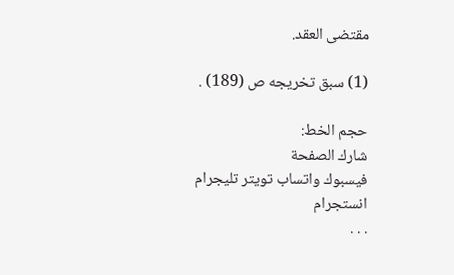مقتضى العقد.

(1) سبق تخريجه ص (189) .

حجم الخط:
شارك الصفحة
فيسبوك واتساب تويتر تليجرام انستجرام
. . .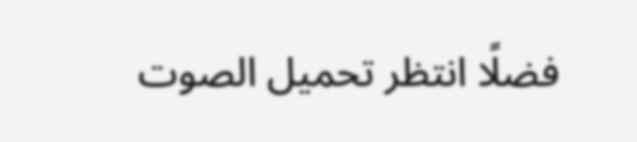فضلًا انتظر تحميل الصوت